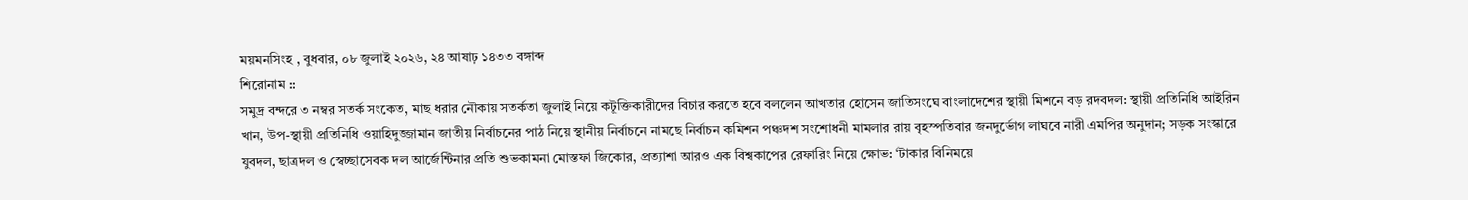ময়মনসিংহ , বুধবার, ০৮ জুলাই ২০২৬, ২৪ আষাঢ় ১৪৩৩ বঙ্গাব্দ
শিরোনাম ::
সমুদ্র বন্দরে ৩ নম্বর সতর্ক সংকেত, মাছ ধরার নৌকায় সতর্কতা জুলাই নিয়ে কটূক্তিকারীদের বিচার করতে হবে বললেন আখতার হোসেন জাতিসংঘে বাংলাদেশের স্থায়ী মিশনে বড় রদবদল: স্থায়ী প্রতিনিধি আইরিন খান, উপ-স্থায়ী প্রতিনিধি ওয়াহিদুজ্জামান জাতীয় নির্বাচনের পাঠ নিয়ে স্থানীয় নির্বাচনে নামছে নির্বাচন কমিশন পঞ্চদশ সংশোধনী মামলার রায় বৃহস্পতিবার জনদুর্ভোগ লাঘবে নারী এমপির অনুদান; সড়ক সংস্কারে যুবদল, ছাত্রদল ও স্বেচ্ছাসেবক দল আর্জেন্টিনার প্রতি শুভকামনা মোস্তফা জিকোর, প্রত্যাশা আরও এক বিশ্বকাপের রেফারিং নিয়ে ক্ষোভ: ‘টাকার বিনিময়ে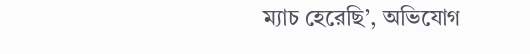ম্যাচ হেরেছি’, অভিযোগ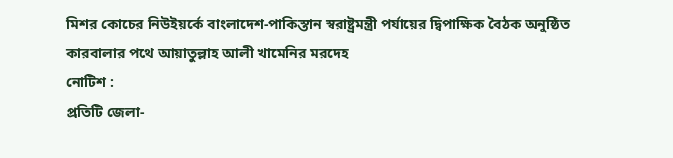মিশর কোচের নিউইয়র্কে বাংলাদেশ-পাকিস্তান স্বরাষ্ট্রমন্ত্রী পর্যায়ের দ্বিপাক্ষিক বৈঠক অনুষ্ঠিত কারবালার পথে আয়াতুল্লাহ আলী খামেনির মরদেহ
নোটিশ :
প্রতিটি জেলা-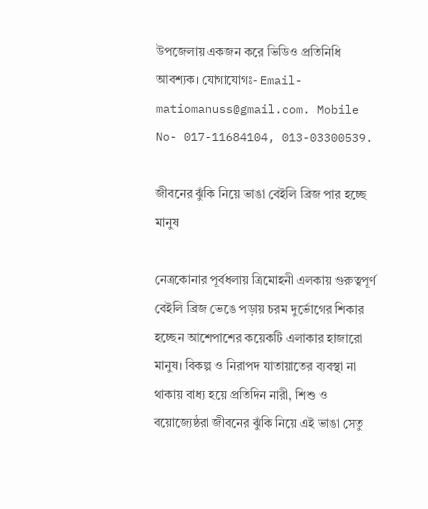উপজেলায় একজন করে ভিডিও প্রতিনিধি আবশ্যক। যোগাযোগঃ- Email- matiomanuss@gmail.com. Mobile No- 017-11684104, 013-03300539.

জীবনের ঝুঁকি নিয়ে ভাঙা বেইলি ব্রিজ পার হচ্ছে মানুষ

নেত্রকোনার পূর্বধলায় ত্রিমোহনী এলকায় গুরুত্বপূর্ণ বেইলি ব্রিজ ভেঙে পড়ায় চরম দুর্ভোগের শিকার হচ্ছেন আশেপাশের কয়েকটি এলাকার হাজারো মানুষ। বিকল্প ও নিরাপদ যাতায়াতের ব্যবস্থা না থাকায় বাধ্য হয়ে প্রতিদিন নারী, শিশু ও বয়োজ্যেষ্ঠরা জীবনের ঝুঁকি নিয়ে এই ভাঙা সেতু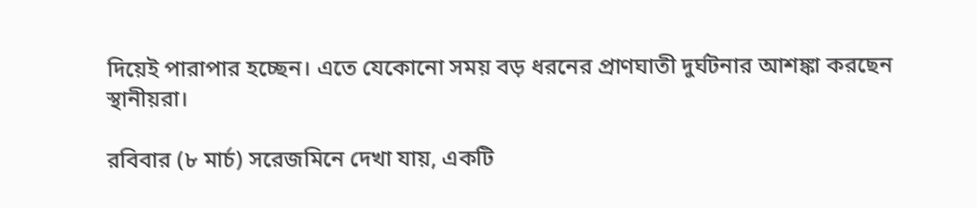দিয়েই পারাপার হচ্ছেন। এতে যেকোনো সময় বড় ধরনের প্রাণঘাতী দুর্ঘটনার আশঙ্কা করছেন স্থানীয়রা।

রবিবার (৮ মার্চ) সরেজমিনে দেখা যায়, একটি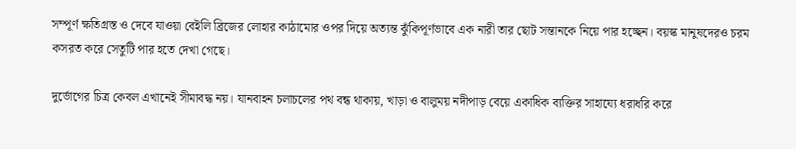সম্পূর্ণ ক্ষতিগ্রস্ত ও দেবে যাওয়া বেইলি ব্রিজের লোহার কাঠামোর ওপর দিয়ে অত্যন্ত ঝুঁকিপূর্ণভাবে এক নারী তার ছোট সন্তানকে নিয়ে পার হচ্ছেন। বয়স্ক মানুষদেরও চরম কসরত করে সেতুটি পার হতে দেখা গেছে।

দুর্ভোগের চিত্র কেবল এখানেই সীমাবদ্ধ নয়। যানবাহন চলাচলের পথ বন্ধ থাকায়, খাড়া ও বালুময় নদীপাড় বেয়ে একাধিক ব্যক্তির সাহায্যে ধরাধরি করে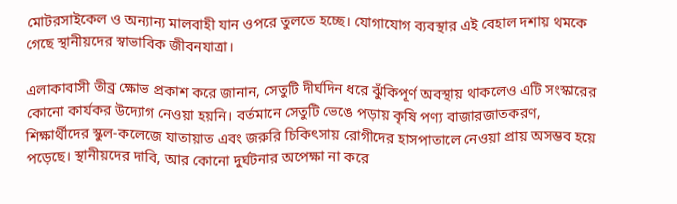মোটরসাইকেল ও অন্যান্য মালবাহী যান ওপরে তুলতে হচ্ছে। যোগাযোগ ব্যবস্থার এই বেহাল দশায় থমকে গেছে স্থানীয়দের স্বাভাবিক জীবনযাত্রা।

এলাকাবাসী তীব্র ক্ষোভ প্রকাশ করে জানান, সেতুটি দীর্ঘদিন ধরে ঝুঁকিপূর্ণ অবস্থায় থাকলেও এটি সংস্কারের কোনো কার্যকর উদ্যোগ নেওয়া হয়নি। বর্তমানে সেতুটি ভেঙে পড়ায় কৃষি পণ্য বাজারজাতকরণ, শিক্ষার্থীদের স্কুল-কলেজে যাতায়াত এবং জরুরি চিকিৎসায় রোগীদের হাসপাতালে নেওয়া প্রায় অসম্ভব হয়ে পড়েছে। স্থানীয়দের দাবি, আর কোনো দুর্ঘটনার অপেক্ষা না করে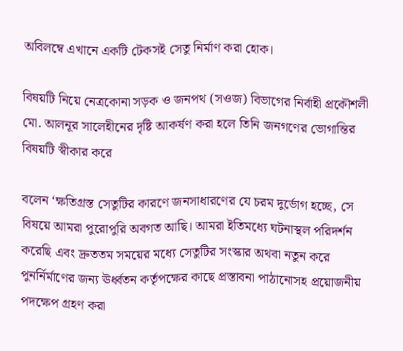অবিলম্বে এখানে একটি টেকসই সেতু নির্মাণ করা হোক।

বিষয়টি নিয়ে নেত্রকোনা সড়ক ও জনপথ (সওজ) বিভাগের নির্বাহী প্রকৌশলী মো. আলনূর সালেহীনের দৃষ্টি আকর্ষণ করা হলে তিনি জনগণের ভোগান্তির বিষয়টি স্বীকার করে

বলেন ‘ক্ষতিগ্রস্ত সেতুটির কারণে জনসাধারণের যে চরম দুর্ভোগ হচ্ছে, সে বিষয়ে আমরা পুরোপুরি অবগত আছি। আমরা ইতিমধ্যে ঘটনাস্থল পরিদর্শন করেছি এবং দ্রুততম সময়ের মধ্যে সেতুটির সংস্কার অথবা নতুন করে পুনর্নির্মাণের জন্য ঊর্ধ্বতন কর্তৃপক্ষের কাছে প্রস্তাবনা পাঠানোসহ প্রয়োজনীয় পদক্ষেপ গ্রহণ করা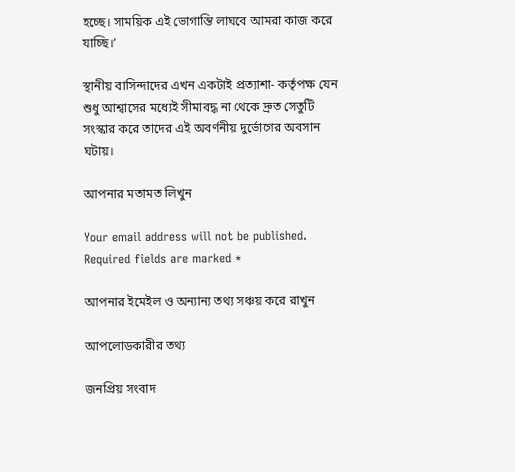হচ্ছে। সাময়িক এই ভোগান্তি লাঘবে আমরা কাজ করে যাচ্ছি।’

স্থানীয় বাসিন্দাদের এখন একটাই প্রত্যাশা- কর্তৃপক্ষ যেন শুধু আশ্বাসের মধ্যেই সীমাবদ্ধ না থেকে দ্রুত সেতুটি সংস্কার করে তাদের এই অবর্ণনীয় দুর্ভোগের অবসান ঘটায়।

আপনার মতামত লিখুন

Your email address will not be published. Required fields are marked *

আপনার ইমেইল ও অন্যান্য তথ্য সঞ্চয় করে রাখুন

আপলোডকারীর তথ্য

জনপ্রিয় সংবাদ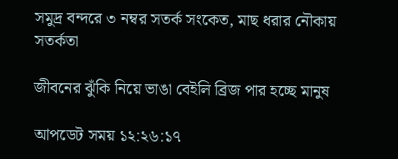সমুদ্র বন্দরে ৩ নম্বর সতর্ক সংকেত, মাছ ধরার নৌকায় সতর্কতা

জীবনের ঝুঁকি নিয়ে ভাঙা বেইলি ব্রিজ পার হচ্ছে মানুষ

আপডেট সময় ১২:২৬:১৭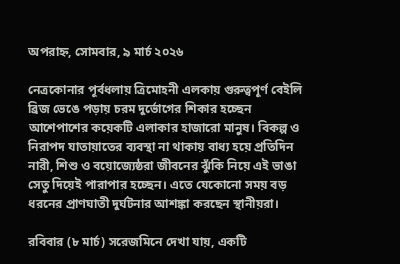অপরাহ্ন, সোমবার, ৯ মার্চ ২০২৬

নেত্রকোনার পূর্বধলায় ত্রিমোহনী এলকায় গুরুত্বপূর্ণ বেইলি ব্রিজ ভেঙে পড়ায় চরম দুর্ভোগের শিকার হচ্ছেন আশেপাশের কয়েকটি এলাকার হাজারো মানুষ। বিকল্প ও নিরাপদ যাতায়াতের ব্যবস্থা না থাকায় বাধ্য হয়ে প্রতিদিন নারী, শিশু ও বয়োজ্যেষ্ঠরা জীবনের ঝুঁকি নিয়ে এই ভাঙা সেতু দিয়েই পারাপার হচ্ছেন। এতে যেকোনো সময় বড় ধরনের প্রাণঘাতী দুর্ঘটনার আশঙ্কা করছেন স্থানীয়রা।

রবিবার (৮ মার্চ) সরেজমিনে দেখা যায়, একটি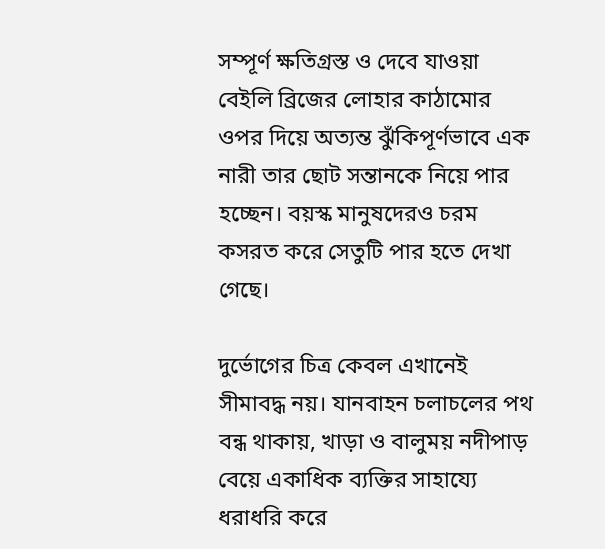সম্পূর্ণ ক্ষতিগ্রস্ত ও দেবে যাওয়া বেইলি ব্রিজের লোহার কাঠামোর ওপর দিয়ে অত্যন্ত ঝুঁকিপূর্ণভাবে এক নারী তার ছোট সন্তানকে নিয়ে পার হচ্ছেন। বয়স্ক মানুষদেরও চরম কসরত করে সেতুটি পার হতে দেখা গেছে।

দুর্ভোগের চিত্র কেবল এখানেই সীমাবদ্ধ নয়। যানবাহন চলাচলের পথ বন্ধ থাকায়, খাড়া ও বালুময় নদীপাড় বেয়ে একাধিক ব্যক্তির সাহায্যে ধরাধরি করে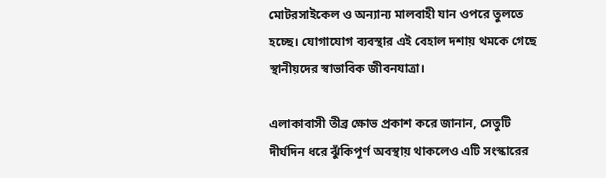মোটরসাইকেল ও অন্যান্য মালবাহী যান ওপরে তুলতে হচ্ছে। যোগাযোগ ব্যবস্থার এই বেহাল দশায় থমকে গেছে স্থানীয়দের স্বাভাবিক জীবনযাত্রা।

এলাকাবাসী তীব্র ক্ষোভ প্রকাশ করে জানান, সেতুটি দীর্ঘদিন ধরে ঝুঁকিপূর্ণ অবস্থায় থাকলেও এটি সংস্কারের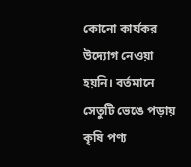কোনো কার্যকর উদ্যোগ নেওয়া হয়নি। বর্তমানে সেতুটি ভেঙে পড়ায় কৃষি পণ্য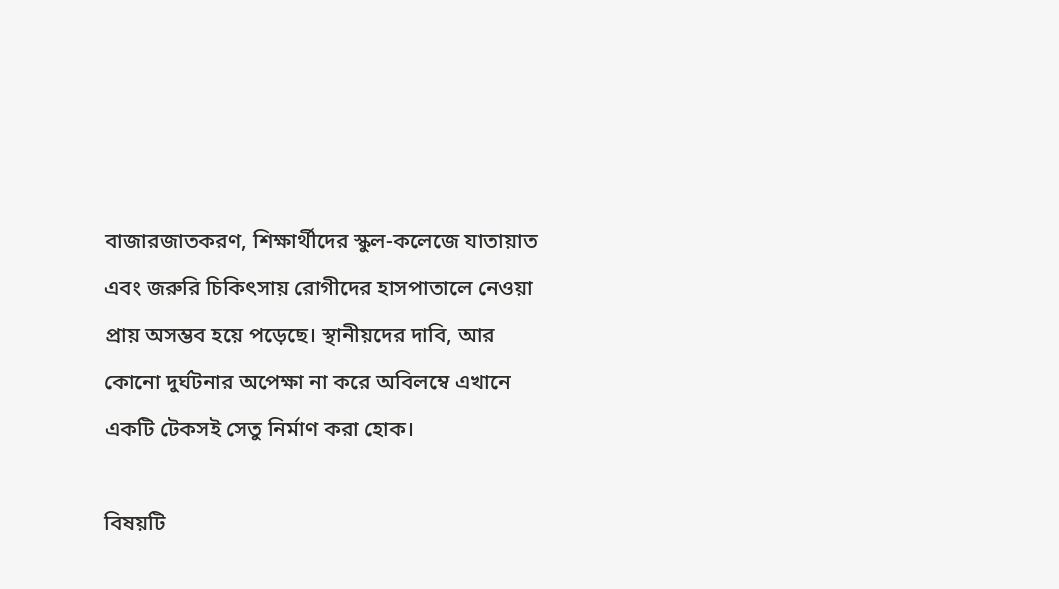বাজারজাতকরণ, শিক্ষার্থীদের স্কুল-কলেজে যাতায়াত এবং জরুরি চিকিৎসায় রোগীদের হাসপাতালে নেওয়া প্রায় অসম্ভব হয়ে পড়েছে। স্থানীয়দের দাবি, আর কোনো দুর্ঘটনার অপেক্ষা না করে অবিলম্বে এখানে একটি টেকসই সেতু নির্মাণ করা হোক।

বিষয়টি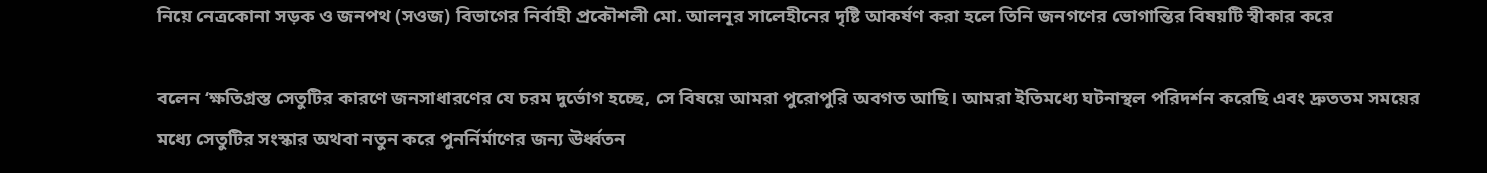নিয়ে নেত্রকোনা সড়ক ও জনপথ (সওজ) বিভাগের নির্বাহী প্রকৌশলী মো. আলনূর সালেহীনের দৃষ্টি আকর্ষণ করা হলে তিনি জনগণের ভোগান্তির বিষয়টি স্বীকার করে

বলেন ‘ক্ষতিগ্রস্ত সেতুটির কারণে জনসাধারণের যে চরম দুর্ভোগ হচ্ছে, সে বিষয়ে আমরা পুরোপুরি অবগত আছি। আমরা ইতিমধ্যে ঘটনাস্থল পরিদর্শন করেছি এবং দ্রুততম সময়ের মধ্যে সেতুটির সংস্কার অথবা নতুন করে পুনর্নির্মাণের জন্য ঊর্ধ্বতন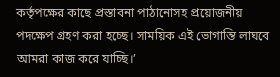কর্তৃপক্ষের কাছে প্রস্তাবনা পাঠানোসহ প্রয়োজনীয় পদক্ষেপ গ্রহণ করা হচ্ছে। সাময়িক এই ভোগান্তি লাঘবে আমরা কাজ করে যাচ্ছি।’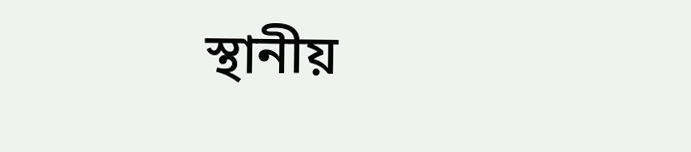স্থানীয়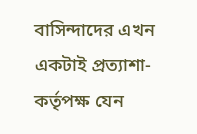বাসিন্দাদের এখন একটাই প্রত্যাশা- কর্তৃপক্ষ যেন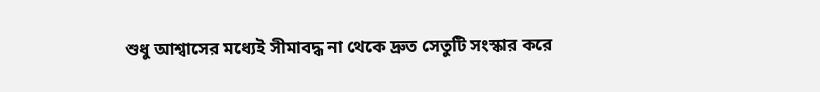শুধু আশ্বাসের মধ্যেই সীমাবদ্ধ না থেকে দ্রুত সেতুটি সংস্কার করে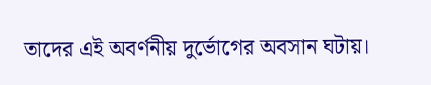তাদের এই অবর্ণনীয় দুর্ভোগের অবসান ঘটায়।